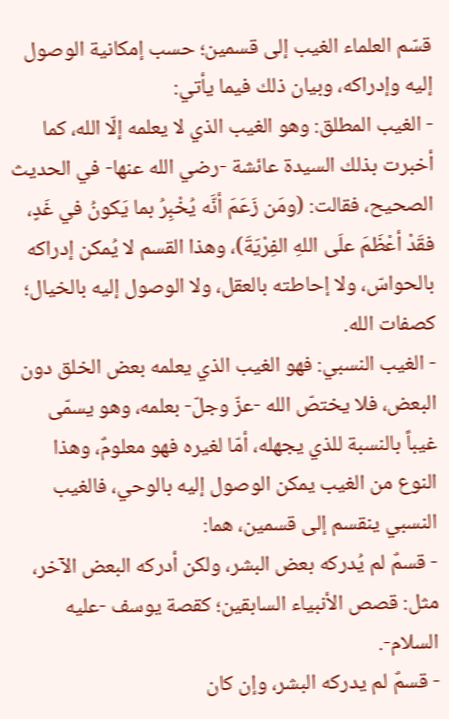قسّم العلماء الغيب إلى قسمين؛ حسب إمكانية الوصول إليه وإدراكه، وبيان ذلك فيما يأتي:
- الغيب المطلق: وهو الغيب الذي لا يعلمه إلّا الله، كما أخبرت بذلك السيدة عائشة -رضي الله عنها- في الحديث الصحيح، فقالت: (ومَن زَعَمَ أنَّه يُخْبِرُ بما يَكونُ في غَدٍ، فقَدْ أعْظَمَ علَى اللهِ الفِرْيَةَ)، وهذا القسم لا يُمكن إدراكه بالحواسّ، ولا إحاطته بالعقل، ولا الوصول إليه بالخيال؛ كصفات الله.
- الغيب النسبي: فهو الغيب الذي يعلمه بعض الخلق دون البعض، فلا يختصّ الله -عزّ وجلّ- بعلمه، وهو يسمّى غيباً بالنسبة للذي يجهله، أمّا لغيره فهو معلومٌ، وهذا النوع من الغيب يمكن الوصول إليه بالوحي، فالغيب النسبي ينقسم إلى قسمين، هما:
- قسمٌ لم يُدركه بعض البشر، ولكن أدركه البعض الآخر، مثل: قصص الأنبياء السابقين؛ كقصة يوسف -عليه السلام-.
- قسمٌ لم يدركه البشر، وإن كان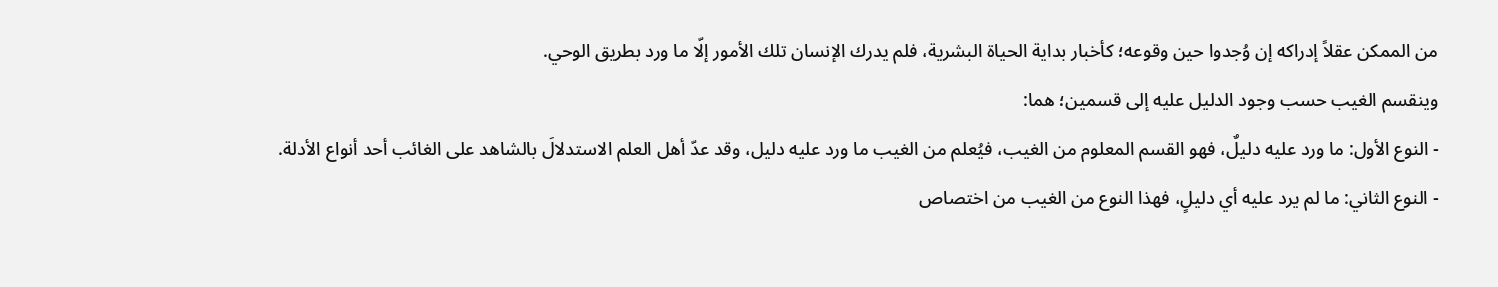من الممكن عقلاً إدراكه إن وُجدوا حين وقوعه؛ كأخبار بداية الحياة البشرية، فلم يدرك الإنسان تلك الأمور إلّا ما ورد بطريق الوحي.
وينقسم الغيب حسب وجود الدليل عليه إلى قسمين؛ هما:
- النوع الأول: ما ورد عليه دليلٌ، فهو القسم المعلوم من الغيب، فيُعلم من الغيب ما ورد عليه دليل، وقد عدّ أهل العلم الاستدلالَ بالشاهد على الغائب أحد أنواع الأدلة.
- النوع الثاني: ما لم يرد عليه أي دليلٍ، فهذا النوع من الغيب من اختصاص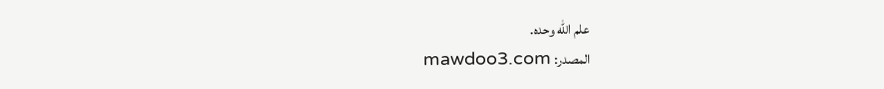علم الله وحده.
المصدر: mawdoo3.com